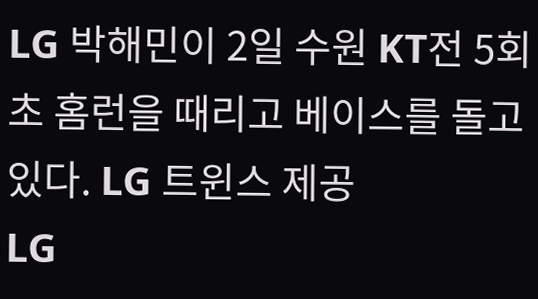LG 박해민이 2일 수원 KT전 5회초 홈런을 때리고 베이스를 돌고 있다. LG 트윈스 제공
LG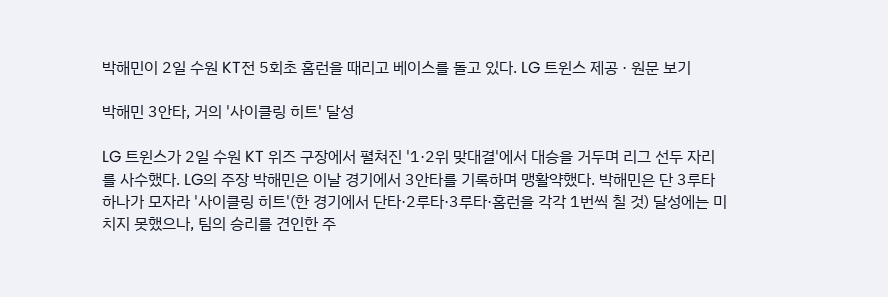박해민이 2일 수원 KT전 5회초 홈런을 때리고 베이스를 돌고 있다. LG 트윈스 제공 · 원문 보기

박해민 3안타, 거의 '사이클링 히트' 달성

LG 트윈스가 2일 수원 KT 위즈 구장에서 펼쳐진 '1·2위 맞대결'에서 대승을 거두며 리그 선두 자리를 사수했다. LG의 주장 박해민은 이날 경기에서 3안타를 기록하며 맹활약했다. 박해민은 단 3루타 하나가 모자라 '사이클링 히트'(한 경기에서 단타·2루타·3루타·홈런을 각각 1번씩 칠 것) 달성에는 미치지 못했으나, 팀의 승리를 견인한 주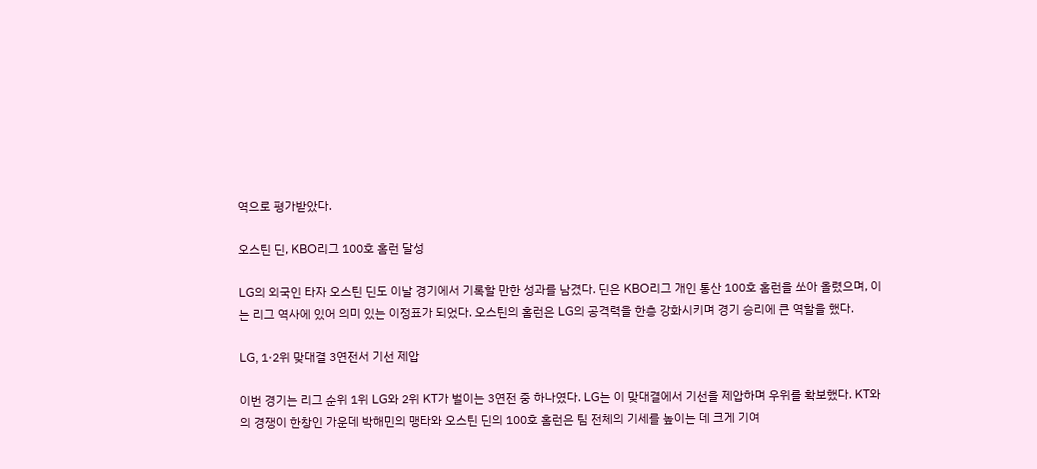역으로 평가받았다.

오스틴 딘, KBO리그 100호 홈런 달성

LG의 외국인 타자 오스틴 딘도 이날 경기에서 기록할 만한 성과를 남겼다. 딘은 KBO리그 개인 통산 100호 홈런을 쏘아 올렸으며, 이는 리그 역사에 있어 의미 있는 이정표가 되었다. 오스틴의 홈런은 LG의 공격력을 한층 강화시키며 경기 승리에 큰 역할을 했다.

LG, 1·2위 맞대결 3연전서 기선 제압

이번 경기는 리그 순위 1위 LG와 2위 KT가 벌이는 3연전 중 하나였다. LG는 이 맞대결에서 기선을 제압하며 우위를 확보했다. KT와의 경쟁이 한창인 가운데 박해민의 맹타와 오스틴 딘의 100호 홈런은 팀 전체의 기세를 높이는 데 크게 기여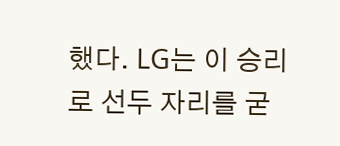했다. LG는 이 승리로 선두 자리를 굳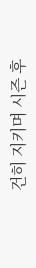건히 지키며 시즌 후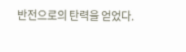반전으로의 탄력을 얻었다.